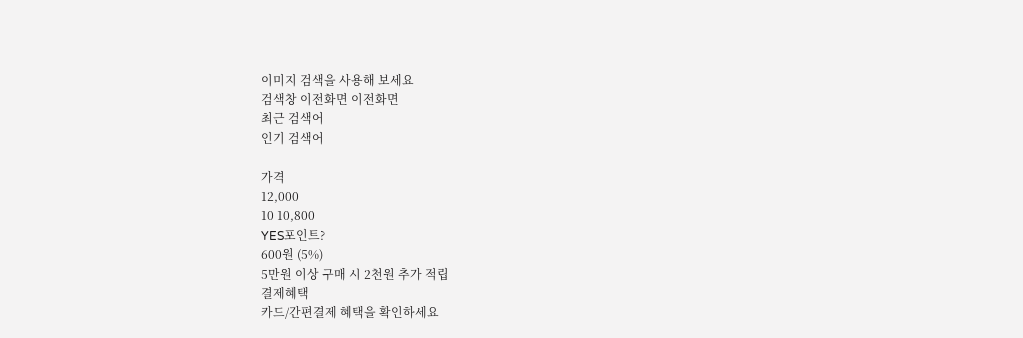이미지 검색을 사용해 보세요
검색창 이전화면 이전화면
최근 검색어
인기 검색어

가격
12,000
10 10,800
YES포인트?
600원 (5%)
5만원 이상 구매 시 2천원 추가 적립
결제혜택
카드/간편결제 혜택을 확인하세요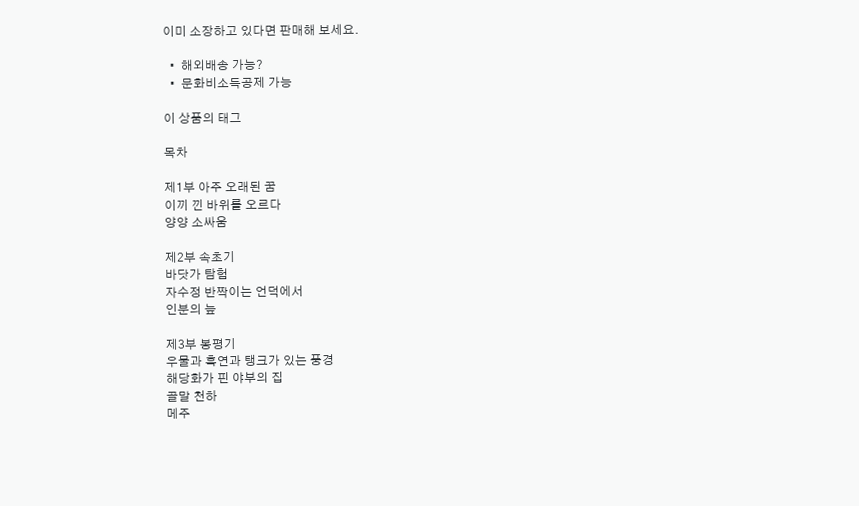이미 소장하고 있다면 판매해 보세요.

  •  해외배송 가능?
  •  문화비소득공제 가능

이 상품의 태그

목차

제1부 아주 오래된 꿈
이끼 낀 바위를 오르다
양양 소싸움

제2부 속초기
바닷가 탐험
자수정 반짝이는 언덕에서
인분의 늪

제3부 봉평기
우물과 흑연과 탱크가 있는 풍경
해당화가 핀 야부의 집
골말 천하
메주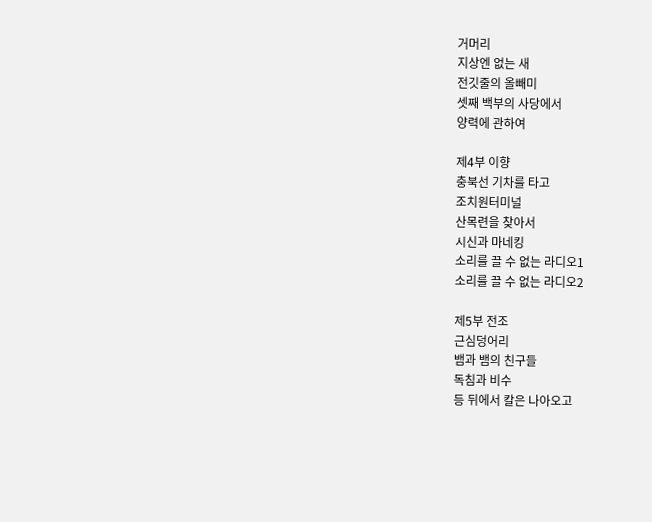거머리
지상엔 없는 새
전깃줄의 올빼미
셋째 백부의 사당에서
양력에 관하여

제4부 이향
충북선 기차를 타고
조치원터미널
산목련을 찾아서
시신과 마네킹
소리를 끌 수 없는 라디오1
소리를 끌 수 없는 라디오2

제5부 전조
근심덩어리
뱀과 뱀의 친구들
독침과 비수
등 뒤에서 칼은 나아오고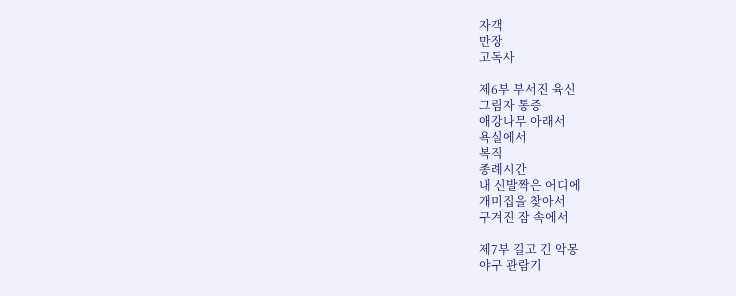자객
만장
고독사

제6부 부서진 육신
그림자 통증
애강나무 아래서
욕실에서
복직
종례시간
내 신발짝은 어디에
개미집을 찾아서
구겨진 잠 속에서

제7부 길고 긴 악몽
야구 관람기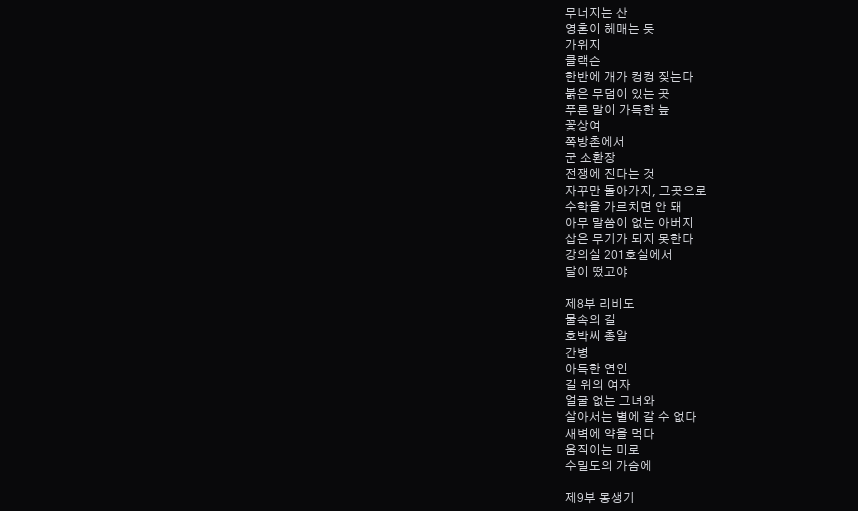무너지는 산
영혼이 헤매는 듯
가위지
클랙슨
한반에 개가 컹컹 짖는다
붉은 무덤이 있는 곳
푸른 말이 가득한 늪
꽃상여
쪽방촌에서
군 소환장
전쟁에 진다는 것
자꾸만 돌아가지, 그곳으로
수학을 가르치면 안 돼
아무 말씀이 없는 아버지
삽은 무기가 되지 못한다
강의실 201호실에서
달이 떴고야

제8부 리비도
물속의 길
호박씨 총알
간병
아득한 연인
길 위의 여자
얼굴 없는 그녀와
살아서는 별에 갈 수 없다
새벽에 약을 먹다
움직이는 미로
수밀도의 가슴에

제9부 몽생기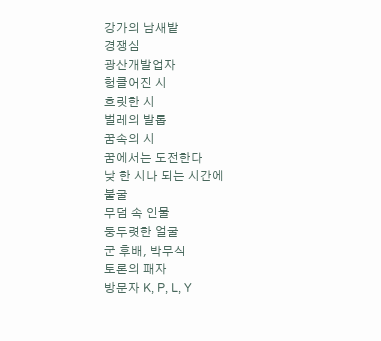강가의 남새밭
경쟁심
광산개발업자
헝클어진 시
흐릿한 시
벌레의 발톱
꿈속의 시
꿈에서는 도전한다
낮 한 시나 되는 시간에
불굴
무덤 속 인물
둥두렷한 얼굴
군 후배, 박무식
토론의 패자
방문자 K, P, L, Y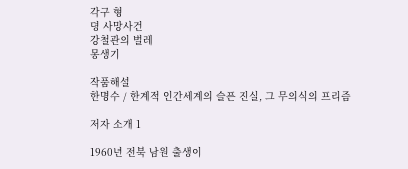각구 형
뎡 사망사건
강철관의 벌레
몽생기

작품해설
한명수 / 한계적 인간세계의 슬픈 진실, 그 무의식의 프리즘

저자 소개 1

1960년 전북 남원 출생이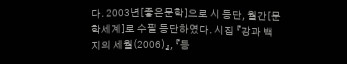다. 2003년[좋은문학]으로 시 등단, 월간[문학세계]로 수필 등단하였다. 시집 『강과 백 지의 세월(2006)』, 『등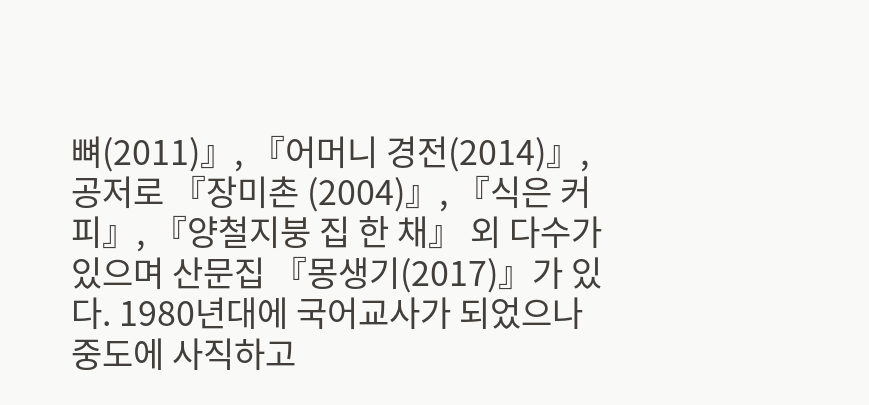뼈(2011)』, 『어머니 경전(2014)』, 공저로 『장미촌 (2004)』, 『식은 커피』, 『양철지붕 집 한 채』 외 다수가 있으며 산문집 『몽생기(2017)』가 있다. 1980년대에 국어교사가 되었으나 중도에 사직하고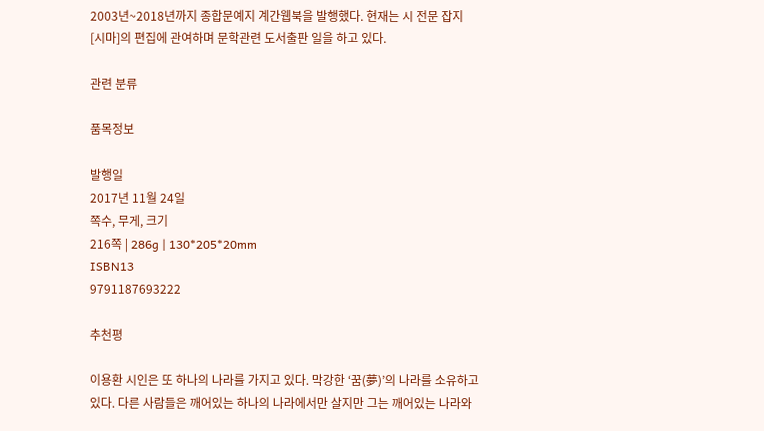2003년~2018년까지 종합문예지 계간웹북을 발행했다. 현재는 시 전문 잡지 [시마]의 편집에 관여하며 문학관련 도서출판 일을 하고 있다.

관련 분류

품목정보

발행일
2017년 11월 24일
쪽수, 무게, 크기
216쪽 | 286g | 130*205*20mm
ISBN13
9791187693222

추천평

이용환 시인은 또 하나의 나라를 가지고 있다. 막강한 ‘꿈(夢)’의 나라를 소유하고 있다. 다른 사람들은 깨어있는 하나의 나라에서만 살지만 그는 깨어있는 나라와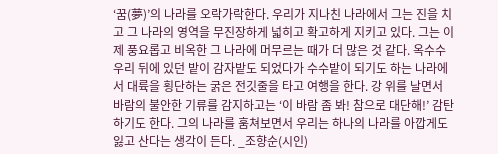‘꿈(夢)’의 나라를 오락가락한다. 우리가 지나친 나라에서 그는 진을 치고 그 나라의 영역을 무진장하게 넓히고 확고하게 지키고 있다. 그는 이제 풍요롭고 비옥한 그 나라에 머무르는 때가 더 많은 것 같다. 옥수수우리 뒤에 있던 밭이 감자밭도 되었다가 수수밭이 되기도 하는 나라에서 대륙을 횡단하는 굵은 전깃줄을 타고 여행을 한다. 강 위를 날면서 바람의 불안한 기류를 감지하고는 ‘이 바람 좀 봐! 참으로 대단해!’ 감탄하기도 한다. 그의 나라를 훔쳐보면서 우리는 하나의 나라를 아깝게도 잃고 산다는 생각이 든다. _조향순(시인)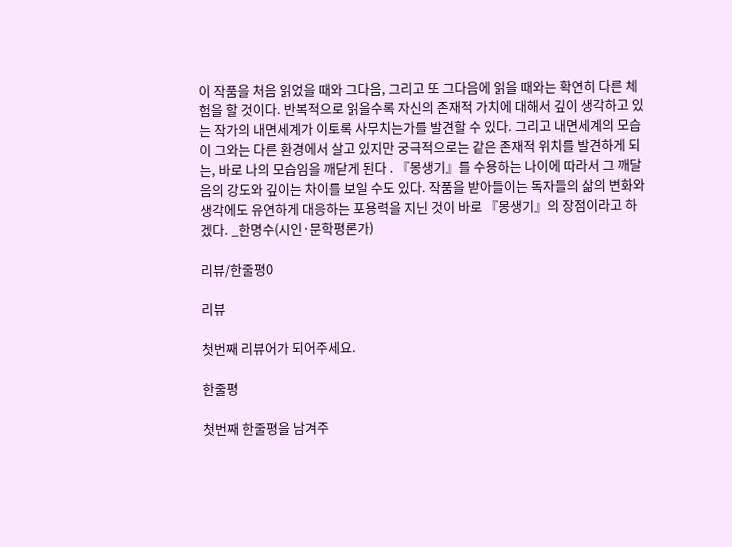이 작품을 처음 읽었을 때와 그다음, 그리고 또 그다음에 읽을 때와는 확연히 다른 체험을 할 것이다. 반복적으로 읽을수록 자신의 존재적 가치에 대해서 깊이 생각하고 있는 작가의 내면세계가 이토록 사무치는가를 발견할 수 있다. 그리고 내면세계의 모습이 그와는 다른 환경에서 살고 있지만 궁극적으로는 같은 존재적 위치를 발견하게 되는, 바로 나의 모습임을 깨닫게 된다 . 『몽생기』를 수용하는 나이에 따라서 그 깨달음의 강도와 깊이는 차이를 보일 수도 있다. 작품을 받아들이는 독자들의 삶의 변화와 생각에도 유연하게 대응하는 포용력을 지닌 것이 바로 『몽생기』의 장점이라고 하겠다. _한명수(시인·문학평론가)

리뷰/한줄평0

리뷰

첫번째 리뷰어가 되어주세요.

한줄평

첫번째 한줄평을 남겨주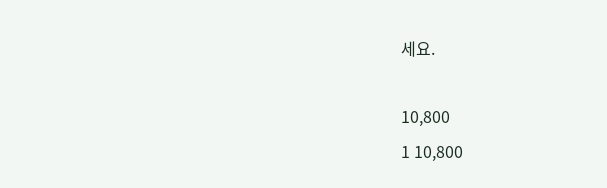세요.

10,800
1 10,800